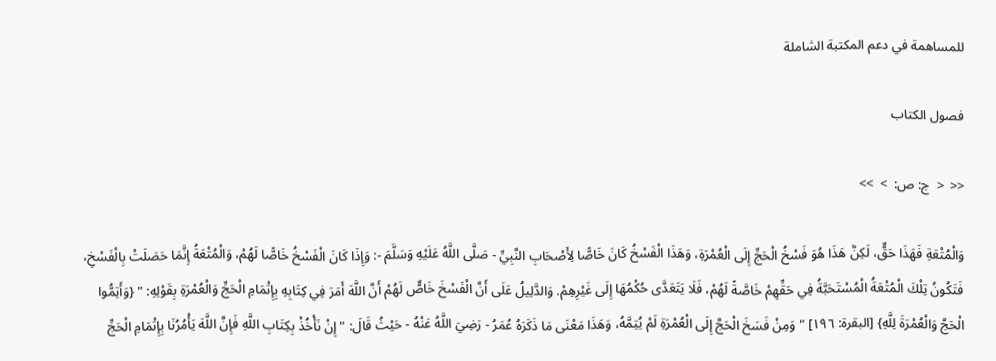للمساهمة في دعم المكتبة الشاملة

فصول الكتاب

<<  <  ج: ص:  >  >>

وَالْمُتْعَةِ فَهَذَا حَقٌّ، لَكِنَّ هَذَا هُوَ فَسْخُ الْحَجِّ إِلَى الْعُمْرَةِ، وَهَذَا الْفَسْخُ كَانَ خَاصًّا لِأَصْحَابِ النَّبِيِّ - صَلَّى اللَّهُ عَلَيْهِ وَسَلَّمَ -: وَإِذَا كَانَ الْفَسْخُ خَاصًّا لَهُمْ، وَالْمُتْعَةُ إِنَّمَا حَصَلَتْ بِالْفَسْخِ، فَتَكُونُ تِلْكَ الْمُتْعَةُ الْمُسْتَحَبَّةُ فِي حَقِّهِمْ خَاصَّةً لَهُمْ، فَلَا يَتَعَدَّى حُكْمُهَا إِلَى غَيْرِهِمْ. وَالدَّلِيلُ عَلَى أَنَّ الْفَسْخَ خَاصٌّ لَهُمْ أَنَّ اللَّهَ أَمَرَ فِي كِتَابِهِ بِإِتْمَامِ الْحَجِّ وَالْعُمْرَةِ بِقَوْلِهِ: " {وَأَتِمُّوا الْحَجَّ وَالْعُمْرَةَ لِلَّهِ} [البقرة: ١٩٦] " وَمِنْ فَسَخَ الْحَجَّ إِلَى الْعُمْرَةِ لَمْ يُتِمَّهُ، وَهَذَا مَعْنَى مَا ذَكَرَهُ عُمَرُ - رَضِيَ اللَّهُ عَنْهُ - حَيْثُ قَالَ: " إِنْ نَأْخُذْ بِكِتَابِ اللَّهِ فَإِنَّ اللَّهَ يَأْمُرُنَا بِإِتْمَامِ الْحَجِّ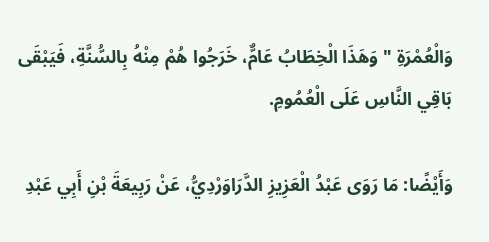وَالْعُمْرَةِ " وَهَذَا الْخِطَابُ عَامٌّ، خَرَجُوا هُمْ مِنْهُ بِالسُّنَّةِ، فَيَبْقَى بَاقِي النَّاسِ عَلَى الْعُمُومِ.

وَأَيْضًا: مَا رَوَى عَبْدُ الْعَزِيزِ الدَّرَاوَرْدِيُّ، عَنْ رَبِيعَةَ بْنِ أَبِي عَبْدِ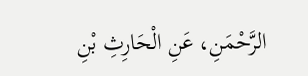الرَّحْمَنِ، عَنِ الْحَارِثِ بْنِ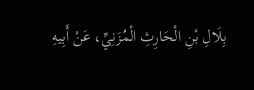بِلَالِ بْنِ الْحَارِثِ الْمُزَنِيِّ، عَنْ أَبِيهِ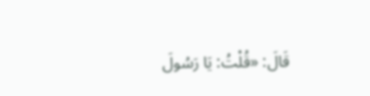قَالَ: «قُلْتُ: يَا رَسُولَ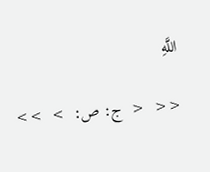اللَّهِ

<<  <  ج: ص:  >  >>